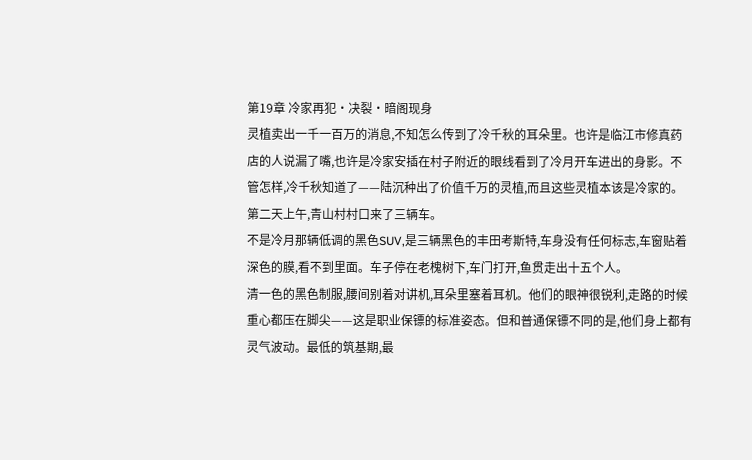第19章 冷家再犯·决裂·暗阁现身
灵植卖出一千一百万的消息,不知怎么传到了冷千秋的耳朵里。也许是临江市修真药店的人说漏了嘴,也许是冷家安插在村子附近的眼线看到了冷月开车进出的身影。不管怎样,冷千秋知道了——陆沉种出了价值千万的灵植,而且这些灵植本该是冷家的。
第二天上午,青山村村口来了三辆车。
不是冷月那辆低调的黑色SUV,是三辆黑色的丰田考斯特,车身没有任何标志,车窗贴着深色的膜,看不到里面。车子停在老槐树下,车门打开,鱼贯走出十五个人。
清一色的黑色制服,腰间别着对讲机,耳朵里塞着耳机。他们的眼神很锐利,走路的时候重心都压在脚尖——这是职业保镖的标准姿态。但和普通保镖不同的是,他们身上都有灵气波动。最低的筑基期,最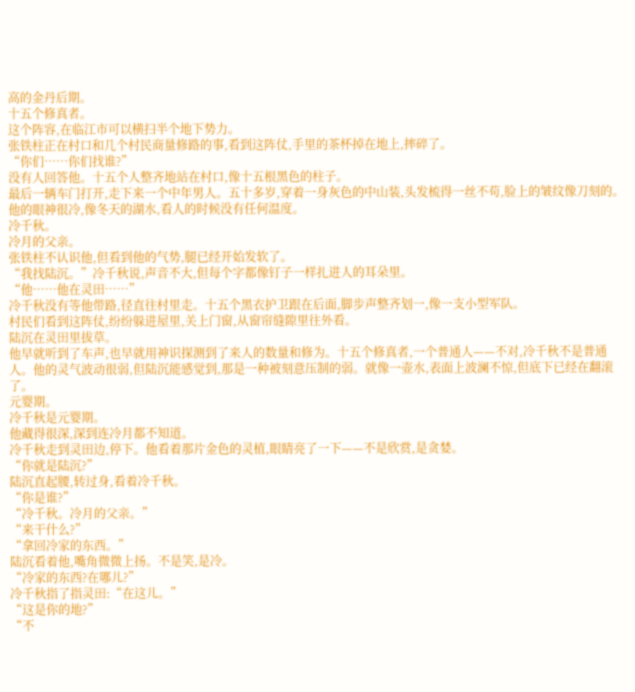高的金丹后期。
十五个修真者。
这个阵容,在临江市可以横扫半个地下势力。
张铁柱正在村口和几个村民商量修路的事,看到这阵仗,手里的茶杯掉在地上,摔碎了。
“你们……你们找谁?”
没有人回答他。十五个人整齐地站在村口,像十五根黑色的柱子。
最后一辆车门打开,走下来一个中年男人。五十多岁,穿着一身灰色的中山装,头发梳得一丝不苟,脸上的皱纹像刀刻的。他的眼神很冷,像冬天的湖水,看人的时候没有任何温度。
冷千秋。
冷月的父亲。
张铁柱不认识他,但看到他的气势,腿已经开始发软了。
“我找陆沉。”冷千秋说,声音不大,但每个字都像钉子一样扎进人的耳朵里。
“他……他在灵田……”
冷千秋没有等他带路,径直往村里走。十五个黑衣护卫跟在后面,脚步声整齐划一,像一支小型军队。
村民们看到这阵仗,纷纷躲进屋里,关上门窗,从窗帘缝隙里往外看。
陆沉在灵田里拔草。
他早就听到了车声,也早就用神识探测到了来人的数量和修为。十五个修真者,一个普通人——不对,冷千秋不是普通人。他的灵气波动很弱,但陆沉能感觉到,那是一种被刻意压制的弱。就像一壶水,表面上波澜不惊,但底下已经在翻滚了。
元婴期。
冷千秋是元婴期。
他藏得很深,深到连冷月都不知道。
冷千秋走到灵田边,停下。他看着那片金色的灵植,眼睛亮了一下——不是欣赏,是贪婪。
“你就是陆沉?”
陆沉直起腰,转过身,看着冷千秋。
“你是谁?”
“冷千秋。冷月的父亲。”
“来干什么?”
“拿回冷家的东西。”
陆沉看着他,嘴角微微上扬。不是笑,是冷。
“冷家的东西?在哪儿?”
冷千秋指了指灵田:“在这儿。”
“这是你的地?”
“不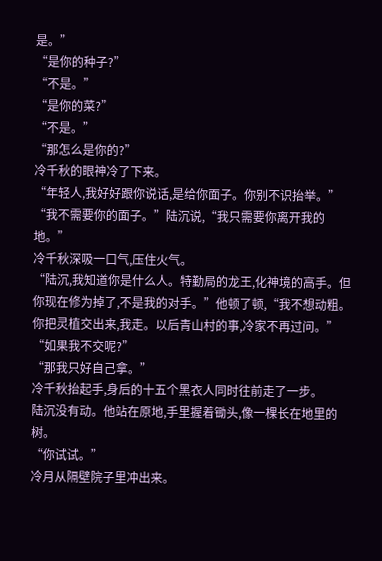是。”
“是你的种子?”
“不是。”
“是你的菜?”
“不是。”
“那怎么是你的?”
冷千秋的眼神冷了下来。
“年轻人,我好好跟你说话,是给你面子。你别不识抬举。”
“我不需要你的面子。”陆沉说,“我只需要你离开我的地。”
冷千秋深吸一口气,压住火气。
“陆沉,我知道你是什么人。特勤局的龙王,化神境的高手。但你现在修为掉了,不是我的对手。”他顿了顿,“我不想动粗。你把灵植交出来,我走。以后青山村的事,冷家不再过问。”
“如果我不交呢?”
“那我只好自己拿。”
冷千秋抬起手,身后的十五个黑衣人同时往前走了一步。
陆沉没有动。他站在原地,手里握着锄头,像一棵长在地里的树。
“你试试。”
冷月从隔壁院子里冲出来。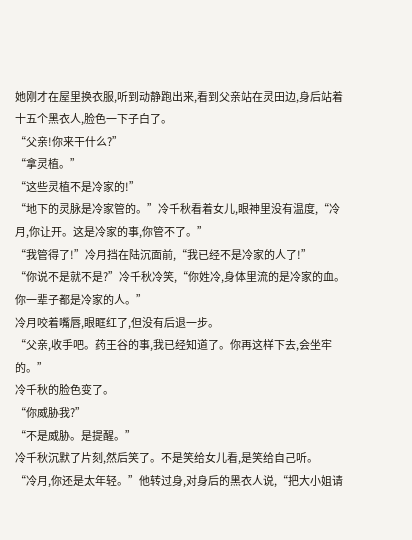她刚才在屋里换衣服,听到动静跑出来,看到父亲站在灵田边,身后站着十五个黑衣人,脸色一下子白了。
“父亲!你来干什么?”
“拿灵植。”
“这些灵植不是冷家的!”
“地下的灵脉是冷家管的。”冷千秋看着女儿,眼神里没有温度,“冷月,你让开。这是冷家的事,你管不了。”
“我管得了!”冷月挡在陆沉面前,“我已经不是冷家的人了!”
“你说不是就不是?”冷千秋冷笑,“你姓冷,身体里流的是冷家的血。你一辈子都是冷家的人。”
冷月咬着嘴唇,眼眶红了,但没有后退一步。
“父亲,收手吧。药王谷的事,我已经知道了。你再这样下去,会坐牢的。”
冷千秋的脸色变了。
“你威胁我?”
“不是威胁。是提醒。”
冷千秋沉默了片刻,然后笑了。不是笑给女儿看,是笑给自己听。
“冷月,你还是太年轻。”他转过身,对身后的黑衣人说,“把大小姐请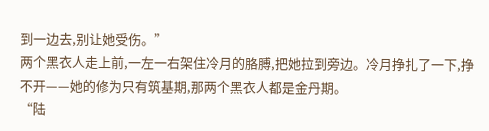到一边去,别让她受伤。”
两个黑衣人走上前,一左一右架住冷月的胳膊,把她拉到旁边。冷月挣扎了一下,挣不开——她的修为只有筑基期,那两个黑衣人都是金丹期。
“陆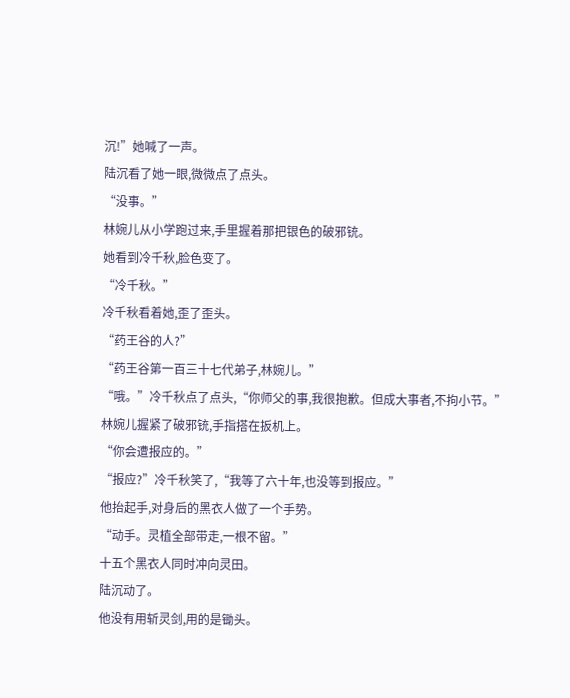沉!”她喊了一声。
陆沉看了她一眼,微微点了点头。
“没事。”
林婉儿从小学跑过来,手里握着那把银色的破邪铳。
她看到冷千秋,脸色变了。
“冷千秋。”
冷千秋看着她,歪了歪头。
“药王谷的人?”
“药王谷第一百三十七代弟子,林婉儿。”
“哦。”冷千秋点了点头,“你师父的事,我很抱歉。但成大事者,不拘小节。”
林婉儿握紧了破邪铳,手指搭在扳机上。
“你会遭报应的。”
“报应?”冷千秋笑了,“我等了六十年,也没等到报应。”
他抬起手,对身后的黑衣人做了一个手势。
“动手。灵植全部带走,一根不留。”
十五个黑衣人同时冲向灵田。
陆沉动了。
他没有用斩灵剑,用的是锄头。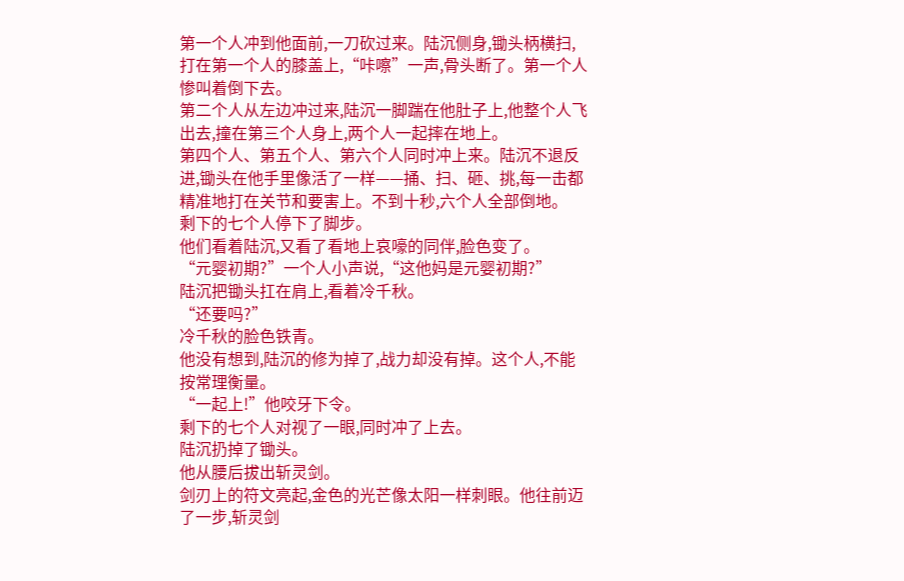第一个人冲到他面前,一刀砍过来。陆沉侧身,锄头柄横扫,打在第一个人的膝盖上,“咔嚓”一声,骨头断了。第一个人惨叫着倒下去。
第二个人从左边冲过来,陆沉一脚踹在他肚子上,他整个人飞出去,撞在第三个人身上,两个人一起摔在地上。
第四个人、第五个人、第六个人同时冲上来。陆沉不退反进,锄头在他手里像活了一样——捅、扫、砸、挑,每一击都精准地打在关节和要害上。不到十秒,六个人全部倒地。
剩下的七个人停下了脚步。
他们看着陆沉,又看了看地上哀嚎的同伴,脸色变了。
“元婴初期?”一个人小声说,“这他妈是元婴初期?”
陆沉把锄头扛在肩上,看着冷千秋。
“还要吗?”
冷千秋的脸色铁青。
他没有想到,陆沉的修为掉了,战力却没有掉。这个人,不能按常理衡量。
“一起上!”他咬牙下令。
剩下的七个人对视了一眼,同时冲了上去。
陆沉扔掉了锄头。
他从腰后拔出斩灵剑。
剑刃上的符文亮起,金色的光芒像太阳一样刺眼。他往前迈了一步,斩灵剑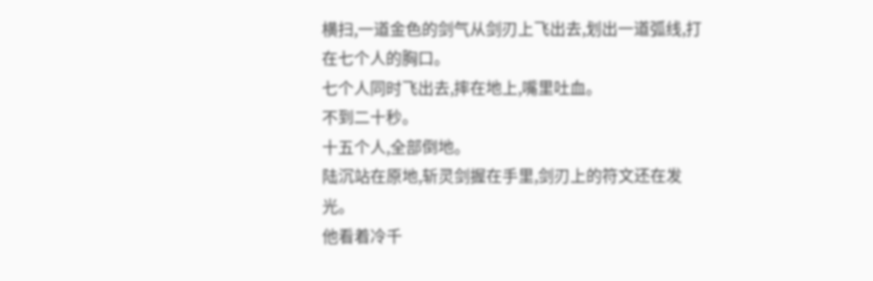横扫,一道金色的剑气从剑刃上飞出去,划出一道弧线,打在七个人的胸口。
七个人同时飞出去,摔在地上,嘴里吐血。
不到二十秒。
十五个人,全部倒地。
陆沉站在原地,斩灵剑握在手里,剑刃上的符文还在发光。
他看着冷千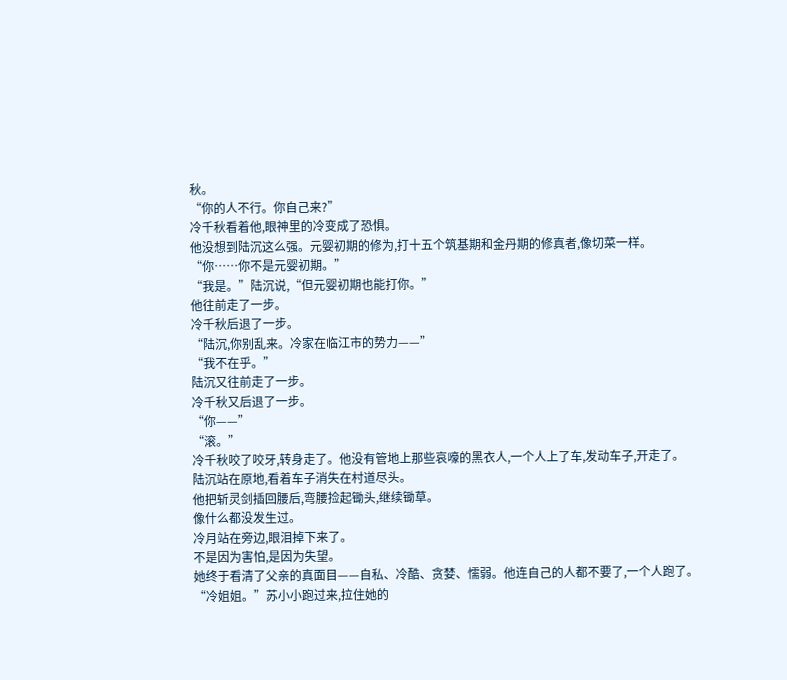秋。
“你的人不行。你自己来?”
冷千秋看着他,眼神里的冷变成了恐惧。
他没想到陆沉这么强。元婴初期的修为,打十五个筑基期和金丹期的修真者,像切菜一样。
“你……你不是元婴初期。”
“我是。”陆沉说,“但元婴初期也能打你。”
他往前走了一步。
冷千秋后退了一步。
“陆沉,你别乱来。冷家在临江市的势力——”
“我不在乎。”
陆沉又往前走了一步。
冷千秋又后退了一步。
“你——”
“滚。”
冷千秋咬了咬牙,转身走了。他没有管地上那些哀嚎的黑衣人,一个人上了车,发动车子,开走了。
陆沉站在原地,看着车子消失在村道尽头。
他把斩灵剑插回腰后,弯腰捡起锄头,继续锄草。
像什么都没发生过。
冷月站在旁边,眼泪掉下来了。
不是因为害怕,是因为失望。
她终于看清了父亲的真面目——自私、冷酷、贪婪、懦弱。他连自己的人都不要了,一个人跑了。
“冷姐姐。”苏小小跑过来,拉住她的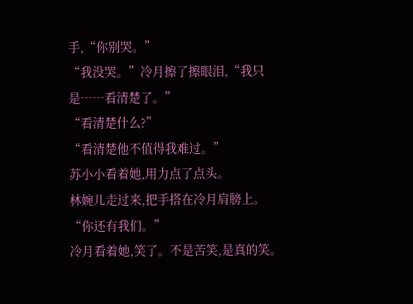手,“你别哭。”
“我没哭。”冷月擦了擦眼泪,“我只是……看清楚了。”
“看清楚什么?”
“看清楚他不值得我难过。”
苏小小看着她,用力点了点头。
林婉儿走过来,把手搭在冷月肩膀上。
“你还有我们。”
冷月看着她,笑了。不是苦笑,是真的笑。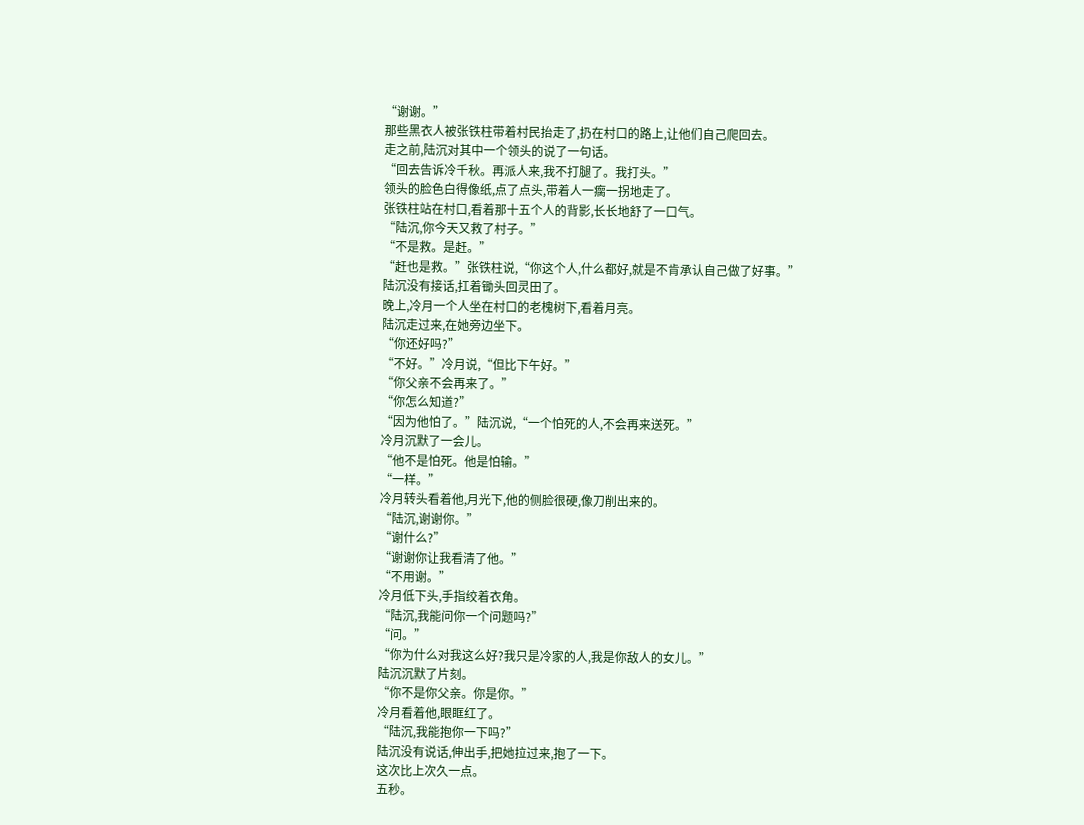“谢谢。”
那些黑衣人被张铁柱带着村民抬走了,扔在村口的路上,让他们自己爬回去。
走之前,陆沉对其中一个领头的说了一句话。
“回去告诉冷千秋。再派人来,我不打腿了。我打头。”
领头的脸色白得像纸,点了点头,带着人一瘸一拐地走了。
张铁柱站在村口,看着那十五个人的背影,长长地舒了一口气。
“陆沉,你今天又救了村子。”
“不是救。是赶。”
“赶也是救。”张铁柱说,“你这个人,什么都好,就是不肯承认自己做了好事。”
陆沉没有接话,扛着锄头回灵田了。
晚上,冷月一个人坐在村口的老槐树下,看着月亮。
陆沉走过来,在她旁边坐下。
“你还好吗?”
“不好。”冷月说,“但比下午好。”
“你父亲不会再来了。”
“你怎么知道?”
“因为他怕了。”陆沉说,“一个怕死的人,不会再来送死。”
冷月沉默了一会儿。
“他不是怕死。他是怕输。”
“一样。”
冷月转头看着他,月光下,他的侧脸很硬,像刀削出来的。
“陆沉,谢谢你。”
“谢什么?”
“谢谢你让我看清了他。”
“不用谢。”
冷月低下头,手指绞着衣角。
“陆沉,我能问你一个问题吗?”
“问。”
“你为什么对我这么好?我只是冷家的人,我是你敌人的女儿。”
陆沉沉默了片刻。
“你不是你父亲。你是你。”
冷月看着他,眼眶红了。
“陆沉,我能抱你一下吗?”
陆沉没有说话,伸出手,把她拉过来,抱了一下。
这次比上次久一点。
五秒。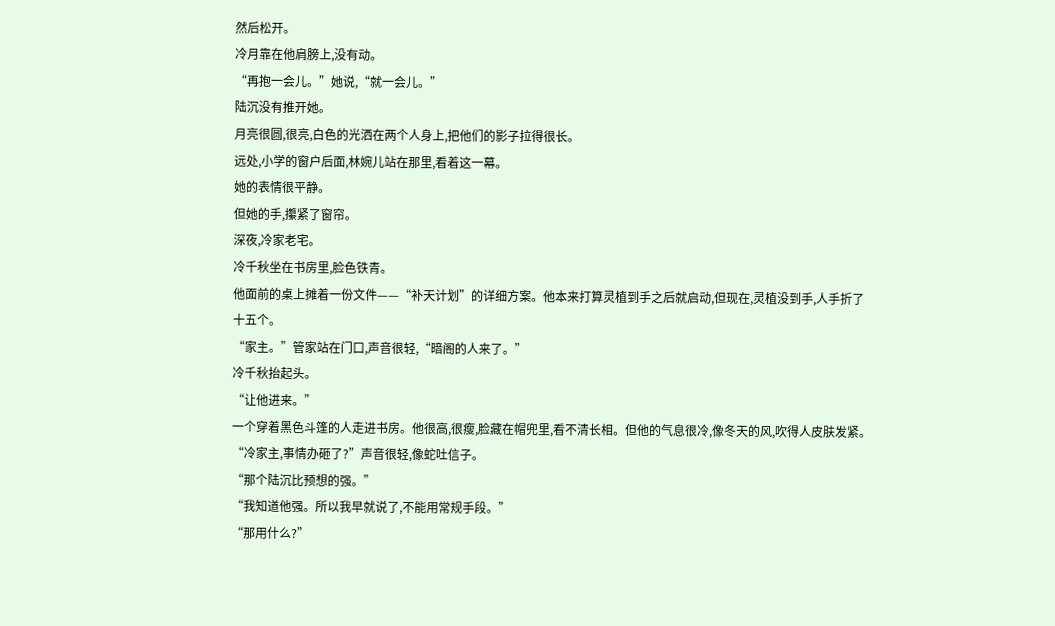然后松开。
冷月靠在他肩膀上,没有动。
“再抱一会儿。”她说,“就一会儿。”
陆沉没有推开她。
月亮很圆,很亮,白色的光洒在两个人身上,把他们的影子拉得很长。
远处,小学的窗户后面,林婉儿站在那里,看着这一幕。
她的表情很平静。
但她的手,攥紧了窗帘。
深夜,冷家老宅。
冷千秋坐在书房里,脸色铁青。
他面前的桌上摊着一份文件——“补天计划”的详细方案。他本来打算灵植到手之后就启动,但现在,灵植没到手,人手折了十五个。
“家主。”管家站在门口,声音很轻,“暗阁的人来了。”
冷千秋抬起头。
“让他进来。”
一个穿着黑色斗篷的人走进书房。他很高,很瘦,脸藏在帽兜里,看不清长相。但他的气息很冷,像冬天的风,吹得人皮肤发紧。
“冷家主,事情办砸了?”声音很轻,像蛇吐信子。
“那个陆沉比预想的强。”
“我知道他强。所以我早就说了,不能用常规手段。”
“那用什么?”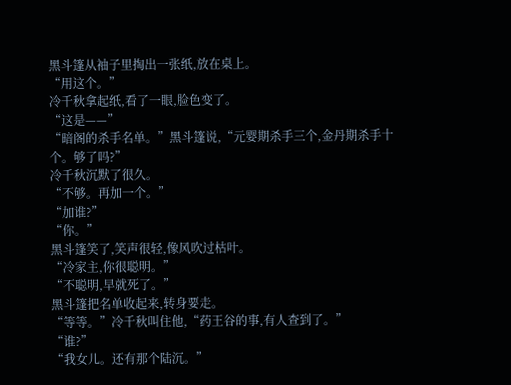黑斗篷从袖子里掏出一张纸,放在桌上。
“用这个。”
冷千秋拿起纸,看了一眼,脸色变了。
“这是——”
“暗阁的杀手名单。”黑斗篷说,“元婴期杀手三个,金丹期杀手十个。够了吗?”
冷千秋沉默了很久。
“不够。再加一个。”
“加谁?”
“你。”
黑斗篷笑了,笑声很轻,像风吹过枯叶。
“冷家主,你很聪明。”
“不聪明,早就死了。”
黑斗篷把名单收起来,转身要走。
“等等。”冷千秋叫住他,“药王谷的事,有人查到了。”
“谁?”
“我女儿。还有那个陆沉。”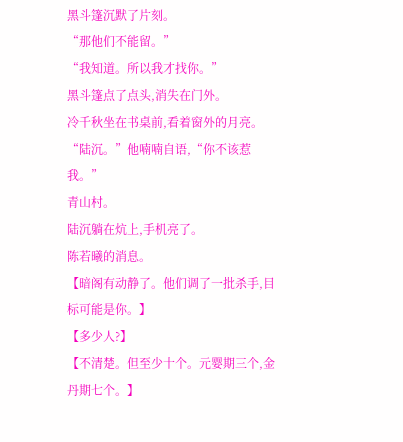黑斗篷沉默了片刻。
“那他们不能留。”
“我知道。所以我才找你。”
黑斗篷点了点头,消失在门外。
冷千秋坐在书桌前,看着窗外的月亮。
“陆沉。”他喃喃自语,“你不该惹我。”
青山村。
陆沉躺在炕上,手机亮了。
陈若曦的消息。
【暗阁有动静了。他们调了一批杀手,目标可能是你。】
【多少人?】
【不清楚。但至少十个。元婴期三个,金丹期七个。】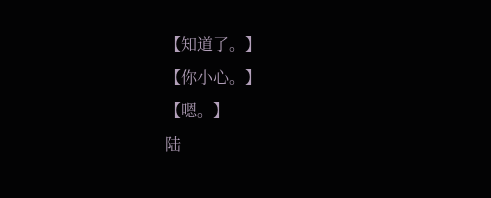【知道了。】
【你小心。】
【嗯。】
陆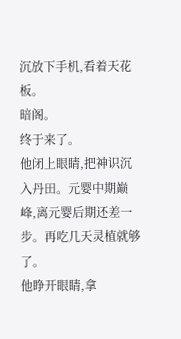沉放下手机,看着天花板。
暗阁。
终于来了。
他闭上眼睛,把神识沉入丹田。元婴中期巅峰,离元婴后期还差一步。再吃几天灵植就够了。
他睁开眼睛,拿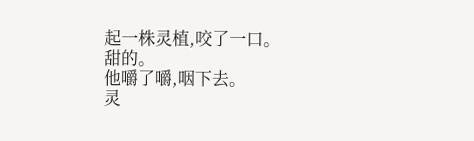起一株灵植,咬了一口。
甜的。
他嚼了嚼,咽下去。
灵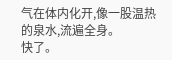气在体内化开,像一股温热的泉水,流遍全身。
快了。